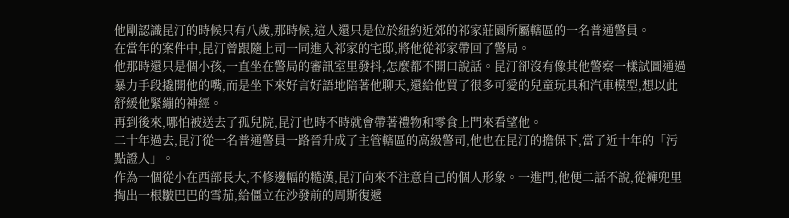他剛認識昆汀的時候只有八歲,那時候,這人還只是位於紐約近郊的祁家莊園所屬轄區的一名普通警員。
在當年的案件中,昆汀曾跟隨上司一同進入祁家的宅邸,將他從祁家帶回了警局。
他那時還只是個小孩,一直坐在警局的審訊室里發抖,怎麼都不開口說話。昆汀卻沒有像其他警察一樣試圖通過暴力手段撬開他的嘴,而是坐下來好言好語地陪著他聊天,還給他買了很多可愛的兒童玩具和汽車模型,想以此舒緩他緊繃的神經。
再到後來,哪怕被送去了孤兒院,昆汀也時不時就會帶著禮物和零食上門來看望他。
二十年過去,昆汀從一名普通警員一路晉升成了主管轄區的高級警司,他也在昆汀的擔保下,當了近十年的「污點證人」。
作為一個從小在西部長大,不修邊幅的糙漢,昆汀向來不注意自己的個人形象。一進門,他便二話不說,從褲兜里掏出一根皺巴巴的雪茄,給僵立在沙發前的周斯復遞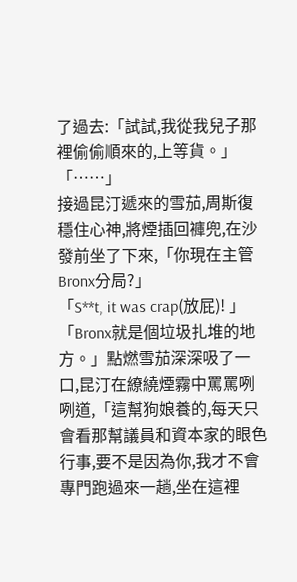了過去:「試試,我從我兒子那裡偷偷順來的,上等貨。」
「……」
接過昆汀遞來的雪茄,周斯復穩住心神,將煙插回褲兜,在沙發前坐了下來,「你現在主管Bronx分局?」
「S**t, it was crap(放屁)! 」
「Bronx就是個垃圾扎堆的地方。」點燃雪茄深深吸了一口,昆汀在繚繞煙霧中罵罵咧咧道,「這幫狗娘養的,每天只會看那幫議員和資本家的眼色行事,要不是因為你,我才不會專門跑過來一趟,坐在這裡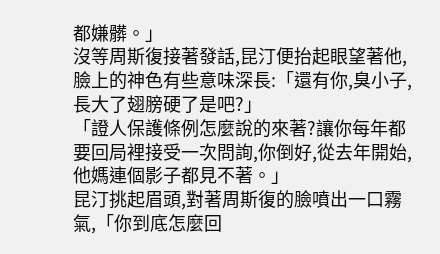都嫌髒。」
沒等周斯復接著發話,昆汀便抬起眼望著他,臉上的神色有些意味深長:「還有你,臭小子,長大了翅膀硬了是吧?」
「證人保護條例怎麼說的來著?讓你每年都要回局裡接受一次問詢,你倒好,從去年開始,他媽連個影子都見不著。」
昆汀挑起眉頭,對著周斯復的臉噴出一口霧氣,「你到底怎麼回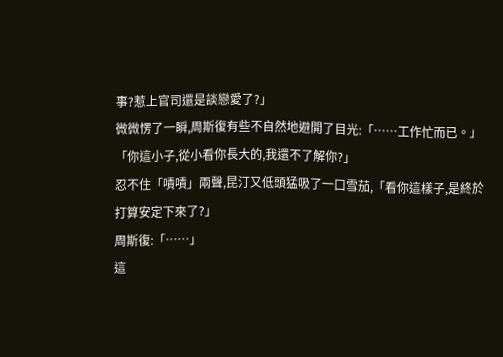事?惹上官司還是談戀愛了?」
微微愣了一瞬,周斯復有些不自然地避開了目光:「……工作忙而已。」
「你這小子,從小看你長大的,我還不了解你?」
忍不住「嘖嘖」兩聲,昆汀又低頭猛吸了一口雪茄,「看你這樣子,是終於打算安定下來了?」
周斯復:「……」
這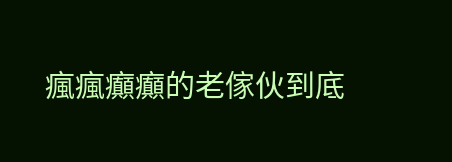瘋瘋癲癲的老傢伙到底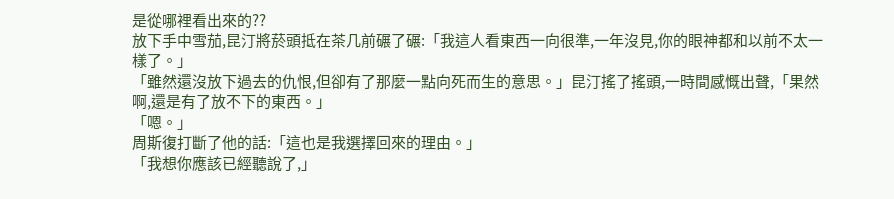是從哪裡看出來的??
放下手中雪茄,昆汀將菸頭抵在茶几前碾了碾:「我這人看東西一向很準,一年沒見,你的眼神都和以前不太一樣了。」
「雖然還沒放下過去的仇恨,但卻有了那麼一點向死而生的意思。」昆汀搖了搖頭,一時間感慨出聲,「果然啊,還是有了放不下的東西。」
「嗯。」
周斯復打斷了他的話:「這也是我選擇回來的理由。」
「我想你應該已經聽說了,」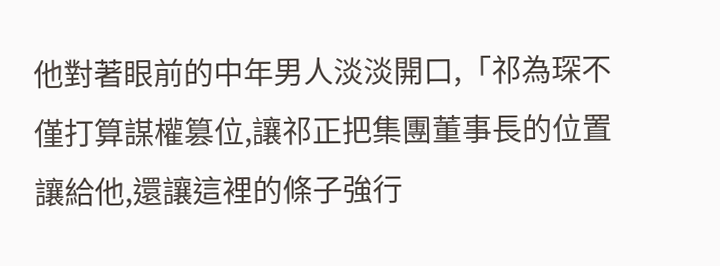他對著眼前的中年男人淡淡開口,「祁為琛不僅打算謀權篡位,讓祁正把集團董事長的位置讓給他,還讓這裡的條子強行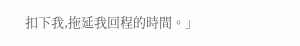扣下我,拖延我回程的時間。」